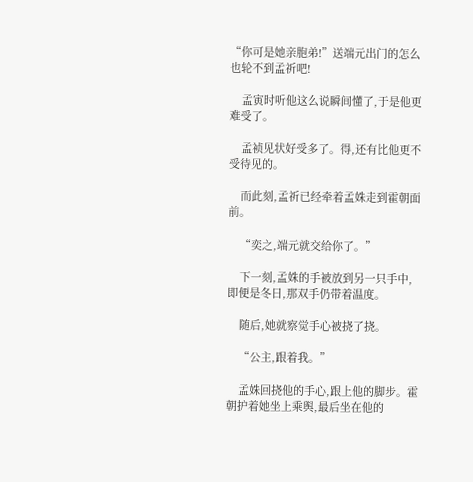“你可是她亲胞弟!”送端元出门的怎么也轮不到孟祈吧!

    孟寅时听他这么说瞬间懂了,于是他更难受了。

    孟祯见状好受多了。得,还有比他更不受待见的。

    而此刻,孟祈已经牵着孟姝走到霍朝面前。

    “奕之,端元就交给你了。”

    下一刻,孟姝的手被放到另一只手中,即便是冬日,那双手仍带着温度。

    随后,她就察觉手心被挠了挠。

    “公主,跟着我。”

    孟姝回挠他的手心,跟上他的脚步。霍朝护着她坐上乘舆,最后坐在他的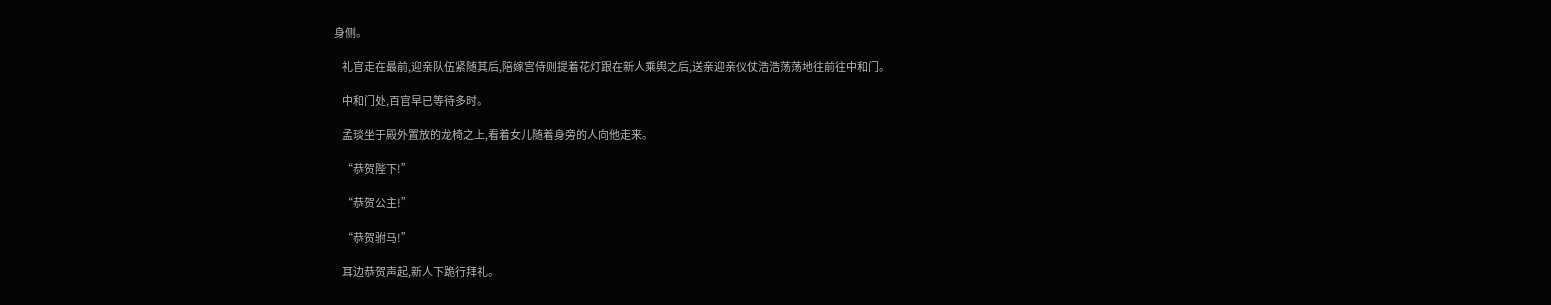身侧。

    礼官走在最前,迎亲队伍紧随其后,陪嫁宫侍则提着花灯跟在新人乘舆之后,送亲迎亲仪仗浩浩荡荡地往前往中和门。

    中和门处,百官早已等待多时。

    孟琰坐于殿外置放的龙椅之上,看着女儿随着身旁的人向他走来。

    “恭贺陛下!”

    “恭贺公主!”

    “恭贺驸马!”

    耳边恭贺声起,新人下跪行拜礼。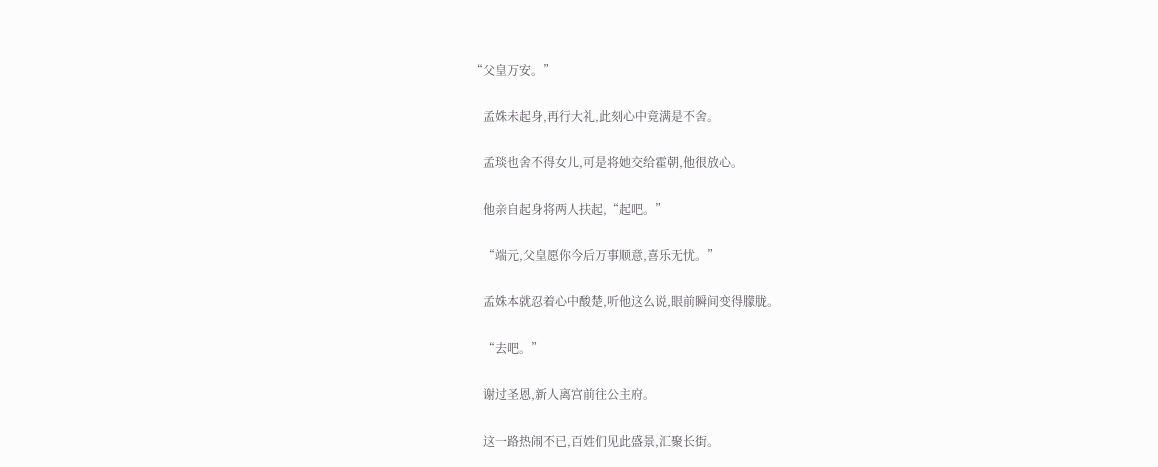“父皇万安。”

    孟姝未起身,再行大礼,此刻心中竟满是不舍。

    孟琰也舍不得女儿,可是将她交给霍朝,他很放心。

    他亲自起身将两人扶起,“起吧。”

    “端元,父皇愿你今后万事顺意,喜乐无忧。”

    孟姝本就忍着心中酸楚,听他这么说,眼前瞬间变得朦胧。

    “去吧。”

    谢过圣恩,新人离宫前往公主府。

    这一路热闹不已,百姓们见此盛景,汇聚长街。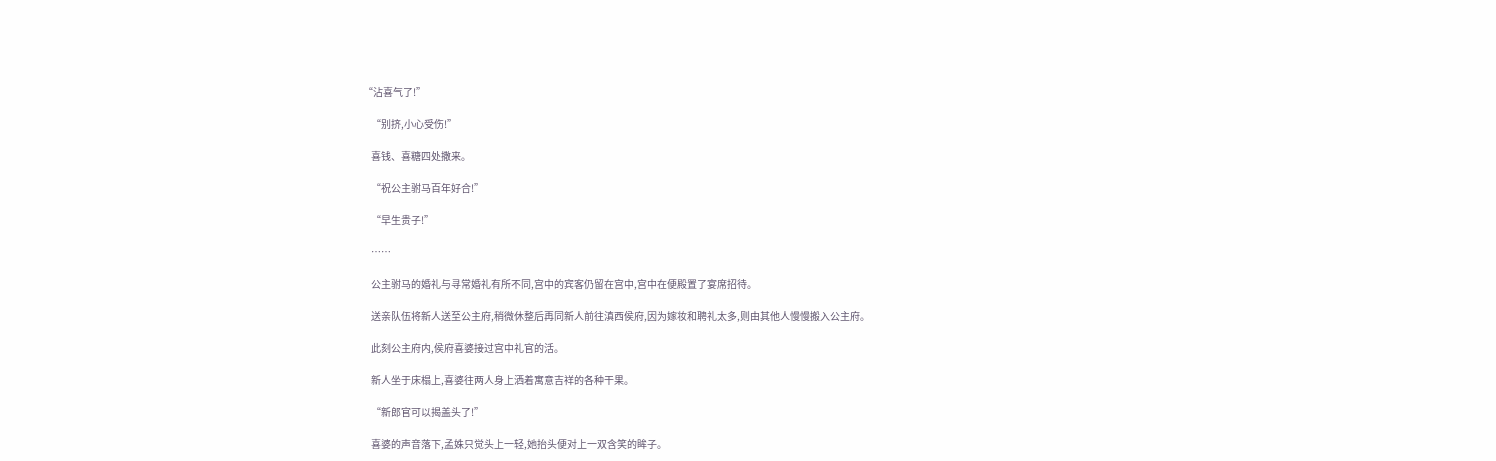“沾喜气了!”

    “别挤,小心受伤!”

    喜钱、喜糖四处撒来。

    “祝公主驸马百年好合!”

    “早生贵子!”

    ……

    公主驸马的婚礼与寻常婚礼有所不同,宫中的宾客仍留在宫中,宫中在便殿置了宴席招待。

    送亲队伍将新人送至公主府,稍微休整后再同新人前往滇西侯府,因为嫁妆和聘礼太多,则由其他人慢慢搬入公主府。

    此刻公主府内,侯府喜婆接过宫中礼官的活。

    新人坐于床榻上,喜婆往两人身上洒着寓意吉祥的各种干果。

    “新郎官可以揭盖头了!”

    喜婆的声音落下,孟姝只觉头上一轻,她抬头便对上一双含笑的眸子。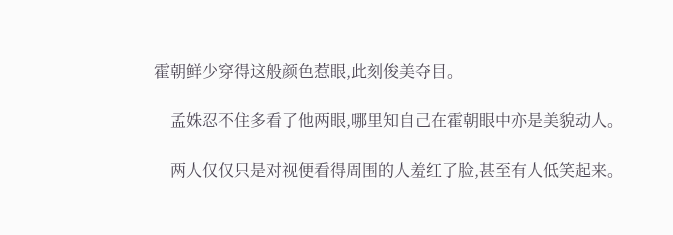霍朝鲜少穿得这般颜色惹眼,此刻俊美夺目。

    孟姝忍不住多看了他两眼,哪里知自己在霍朝眼中亦是美貌动人。

    两人仅仅只是对视便看得周围的人羞红了脸,甚至有人低笑起来。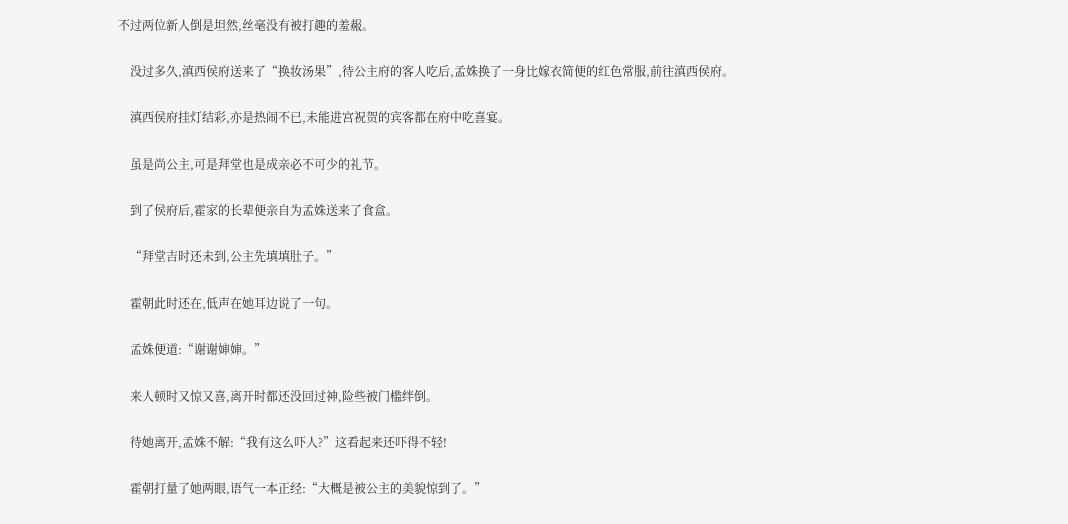不过两位新人倒是坦然,丝毫没有被打趣的羞赧。

    没过多久,滇西侯府送来了“换妆汤果”,待公主府的客人吃后,孟姝换了一身比嫁衣简便的红色常服,前往滇西侯府。

    滇西侯府挂灯结彩,亦是热闹不已,未能进宫祝贺的宾客都在府中吃喜宴。

    虽是尚公主,可是拜堂也是成亲必不可少的礼节。

    到了侯府后,霍家的长辈便亲自为孟姝送来了食盒。

    “拜堂吉时还未到,公主先填填肚子。”

    霍朝此时还在,低声在她耳边说了一句。

    孟姝便道:“谢谢婶婶。”

    来人顿时又惊又喜,离开时都还没回过神,险些被门槛绊倒。

    待她离开,孟姝不解:“我有这么吓人?”这看起来还吓得不轻!

    霍朝打量了她两眼,语气一本正经:“大概是被公主的美貌惊到了。”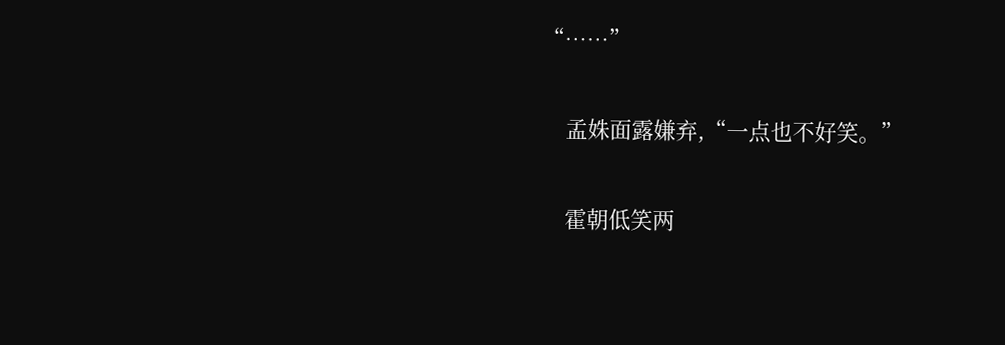“……”

    孟姝面露嫌弃,“一点也不好笑。”

    霍朝低笑两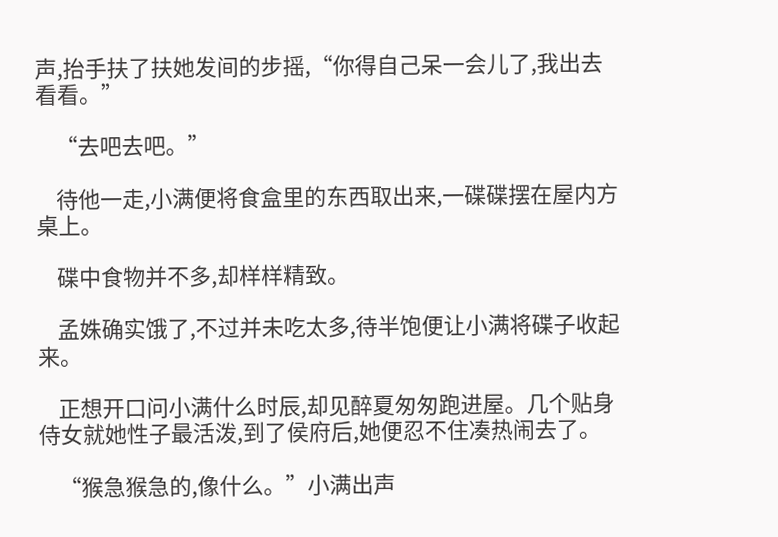声,抬手扶了扶她发间的步摇,“你得自己呆一会儿了,我出去看看。”

    “去吧去吧。”

    待他一走,小满便将食盒里的东西取出来,一碟碟摆在屋内方桌上。

    碟中食物并不多,却样样精致。

    孟姝确实饿了,不过并未吃太多,待半饱便让小满将碟子收起来。

    正想开口问小满什么时辰,却见醉夏匆匆跑进屋。几个贴身侍女就她性子最活泼,到了侯府后,她便忍不住凑热闹去了。

    “猴急猴急的,像什么。”小满出声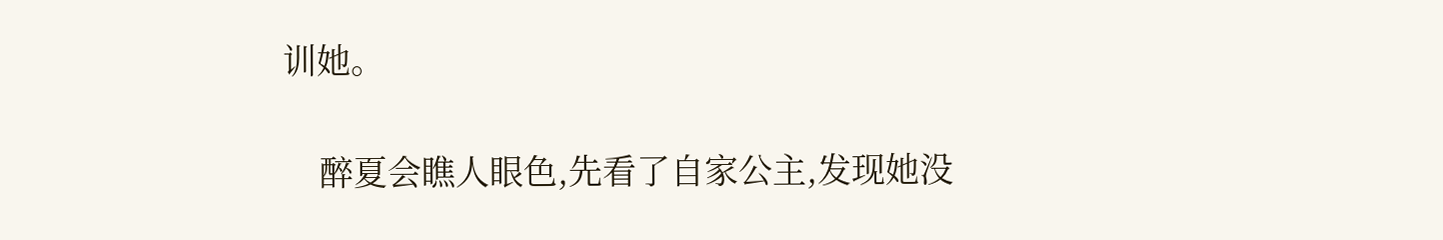训她。

    醉夏会瞧人眼色,先看了自家公主,发现她没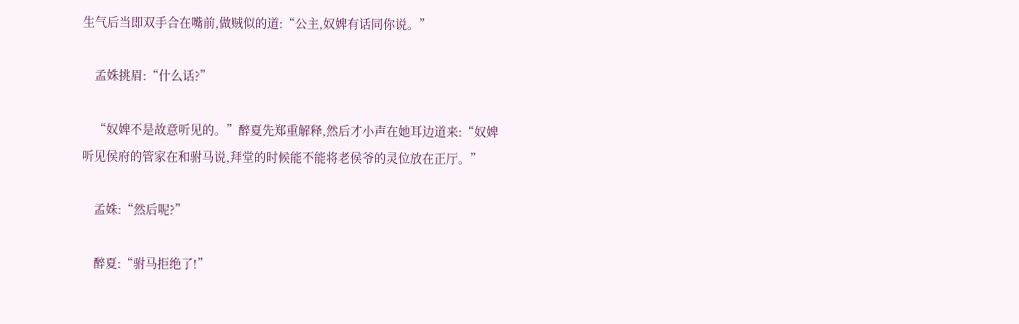生气后当即双手合在嘴前,做贼似的道:“公主,奴婢有话同你说。”

    孟姝挑眉:“什么话?”

    “奴婢不是故意听见的。”醉夏先郑重解释,然后才小声在她耳边道来:“奴婢听见侯府的管家在和驸马说,拜堂的时候能不能将老侯爷的灵位放在正厅。”

    孟姝:“然后呢?”

    醉夏:“驸马拒绝了!”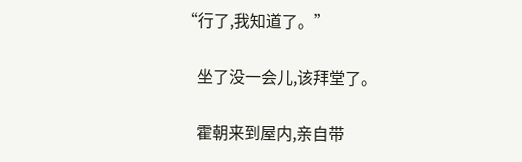“行了,我知道了。”

    坐了没一会儿,该拜堂了。

    霍朝来到屋内,亲自带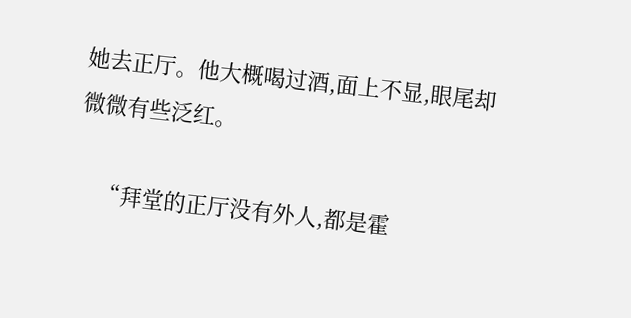她去正厅。他大概喝过酒,面上不显,眼尾却微微有些泛红。

    “拜堂的正厅没有外人,都是霍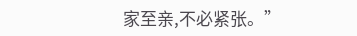家至亲,不必紧张。”